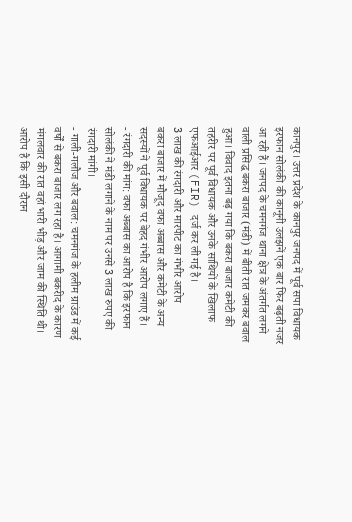कानपुर। उत्तर प्रदेश के कानपुर जनपद में पूर्व सपा विधायक इरफान सोलंकी की कानूनी उलझनें एक बार फिर बढ़ती नजर आ रही हैं। जनपद के चमनगंज थाना क्षेत्र के अंतर्गत लगने वाली प्रसिद्ध बकरा बाजार (मंडी) में बीती रात जमकर बवाल हुआ। विवाद इतना बढ़ गया कि बकरा बाजार कमेटी की तहरीर पर पूर्व विधायक और उनके साथियों के खिलाफ एफआईआर (FIR) दर्ज कर ली गई है।
3 लाख की रंगदारी और मारपीट का गंभीर आरोप
बकरा बाजार में मौजूद वफा अब्बास और कमेटी के अन्य सदस्यों ने पूर्व विधायक पर बेहद गंभीर आरोप लगाए हैं।
- रंगदारी की मांग: वफा अब्बास का आरोप है कि इरफान सोलंकी ने मंडी लगाने के नाम पर उनसे 3 लाख रुपए की रंगदारी मांगी।
- गाली-गलौज और बवाल: चमनगंज के हलीम ग्राउंड में कई वर्षों से बकरा बाजार लग रहा है। आगामी बकरीद के कारण मंगलवार की रात वहां भारी भीड़ और जाम की स्थिति थी। आरोप है कि इसी दौरान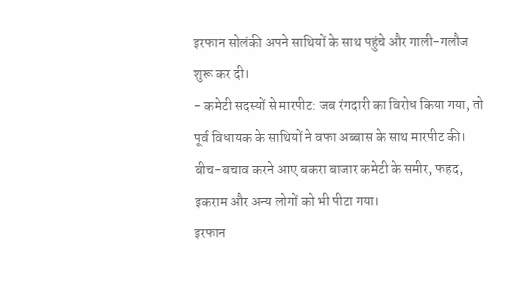इरफान सोलंकी अपने साथियों के साथ पहुंचे और गाली-गलौज शुरू कर दी।
- कमेटी सदस्यों से मारपीट: जब रंगदारी का विरोध किया गया, तो पूर्व विधायक के साथियों ने वफा अब्बास के साथ मारपीट की। बीच-बचाव करने आए बकरा बाजार कमेटी के समीर, फहद, इकराम और अन्य लोगों को भी पीटा गया।
इरफान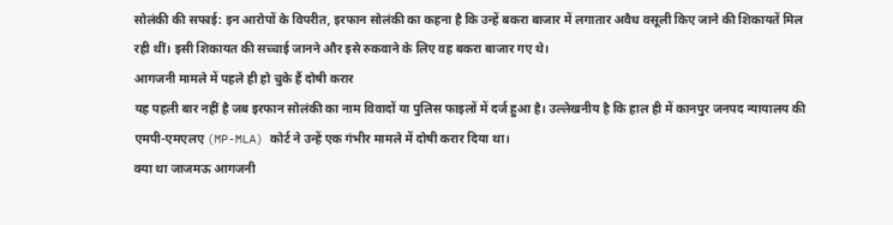सोलंकी की सफाई: इन आरोपों के विपरीत, इरफान सोलंकी का कहना है कि उन्हें बकरा बाजार में लगातार अवैध वसूली किए जाने की शिकायतें मिल रही थीं। इसी शिकायत की सच्चाई जानने और इसे रुकवाने के लिए वह बकरा बाजार गए थे।
आगजनी मामले में पहले ही हो चुके हैं दोषी करार
यह पहली बार नहीं है जब इरफान सोलंकी का नाम विवादों या पुलिस फाइलों में दर्ज हुआ है। उल्लेखनीय है कि हाल ही में कानपुर जनपद न्यायालय की एमपी-एमएलए (MP-MLA) कोर्ट ने उन्हें एक गंभीर मामले में दोषी करार दिया था।
क्या था जाजमऊ आगजनी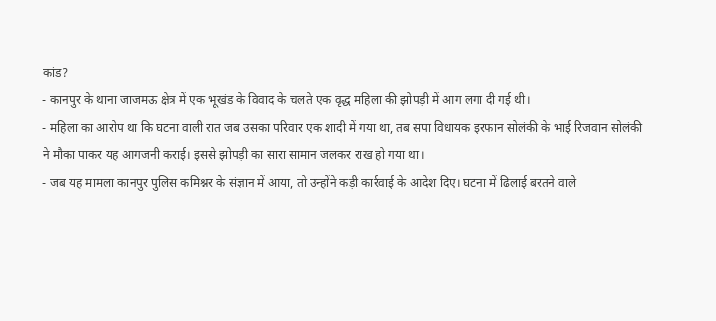कांड?
- कानपुर के थाना जाजमऊ क्षेत्र में एक भूखंड के विवाद के चलते एक वृद्ध महिला की झोपड़ी में आग लगा दी गई थी।
- महिला का आरोप था कि घटना वाली रात जब उसका परिवार एक शादी में गया था, तब सपा विधायक इरफान सोलंकी के भाई रिजवान सोलंकी ने मौका पाकर यह आगजनी कराई। इससे झोपड़ी का सारा सामान जलकर राख हो गया था।
- जब यह मामला कानपुर पुलिस कमिश्नर के संज्ञान में आया, तो उन्होंने कड़ी कार्रवाई के आदेश दिए। घटना में ढिलाई बरतने वाले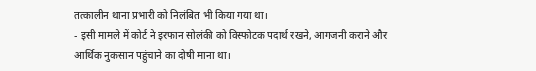तत्कालीन थाना प्रभारी को निलंबित भी किया गया था।
- इसी मामले में कोर्ट ने इरफान सोलंकी को विस्फोटक पदार्थ रखने, आगजनी कराने और आर्थिक नुकसान पहुंचाने का दोषी माना था।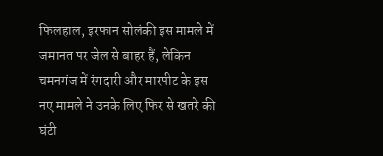फिलहाल, इरफान सोलंकी इस मामले में जमानत पर जेल से बाहर हैं, लेकिन चमनगंज में रंगदारी और मारपीट के इस नए मामले ने उनके लिए फिर से खतरे की घंटी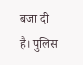बजा दी है। पुलिस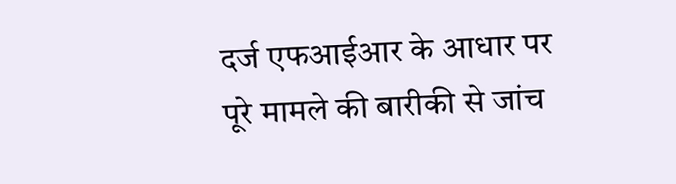दर्ज एफआईआर के आधार पर पूरे मामले की बारीकी से जांच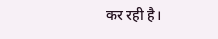कर रही है।